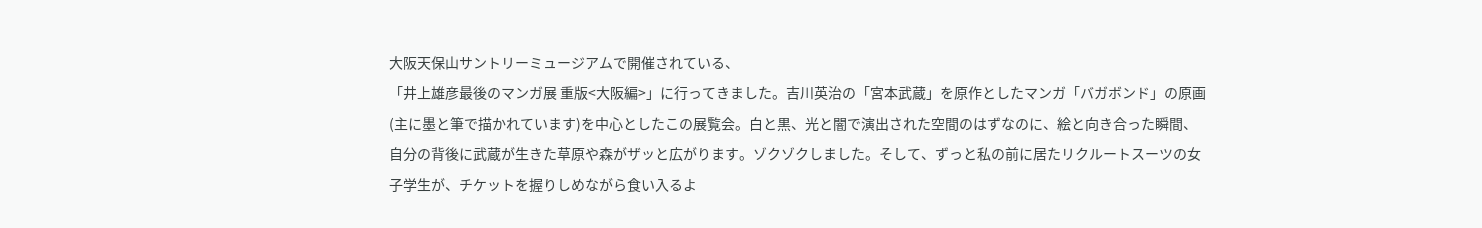大阪天保山サントリーミュージアムで開催されている、
「井上雄彦最後のマンガ展 重版<大阪編>」に行ってきました。吉川英治の「宮本武蔵」を原作としたマンガ「バガボンド」の原画(主に墨と筆で描かれています)を中心としたこの展覧会。白と黒、光と闇で演出された空間のはずなのに、絵と向き合った瞬間、自分の背後に武蔵が生きた草原や森がザッと広がります。ゾクゾクしました。そして、ずっと私の前に居たリクルートスーツの女子学生が、チケットを握りしめながら食い入るよ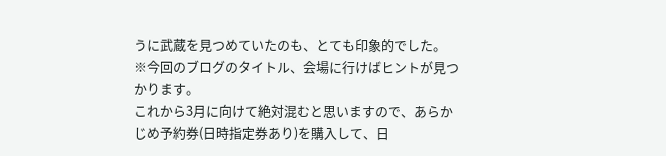うに武蔵を見つめていたのも、とても印象的でした。
※今回のブログのタイトル、会場に行けばヒントが見つかります。
これから3月に向けて絶対混むと思いますので、あらかじめ予約券(日時指定券あり)を購入して、日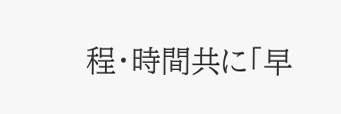程・時間共に「早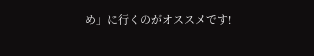め」に行くのがオススメです!